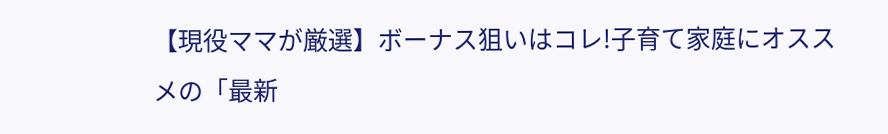【現役ママが厳選】ボーナス狙いはコレ!子育て家庭にオススメの「最新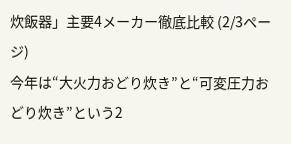炊飯器」主要4メーカー徹底比較 (2/3ページ)
今年は“大火力おどり炊き”と“可変圧力おどり炊き”という2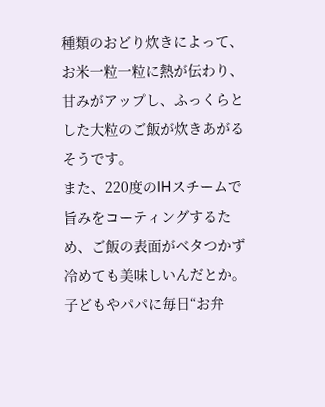種類のおどり炊きによって、お米一粒一粒に熱が伝わり、甘みがアップし、ふっくらとした大粒のご飯が炊きあがるそうです。
また、220度のIHスチームで旨みをコーティングするため、ご飯の表面がベタつかず冷めても美味しいんだとか。子どもやパパに毎日“お弁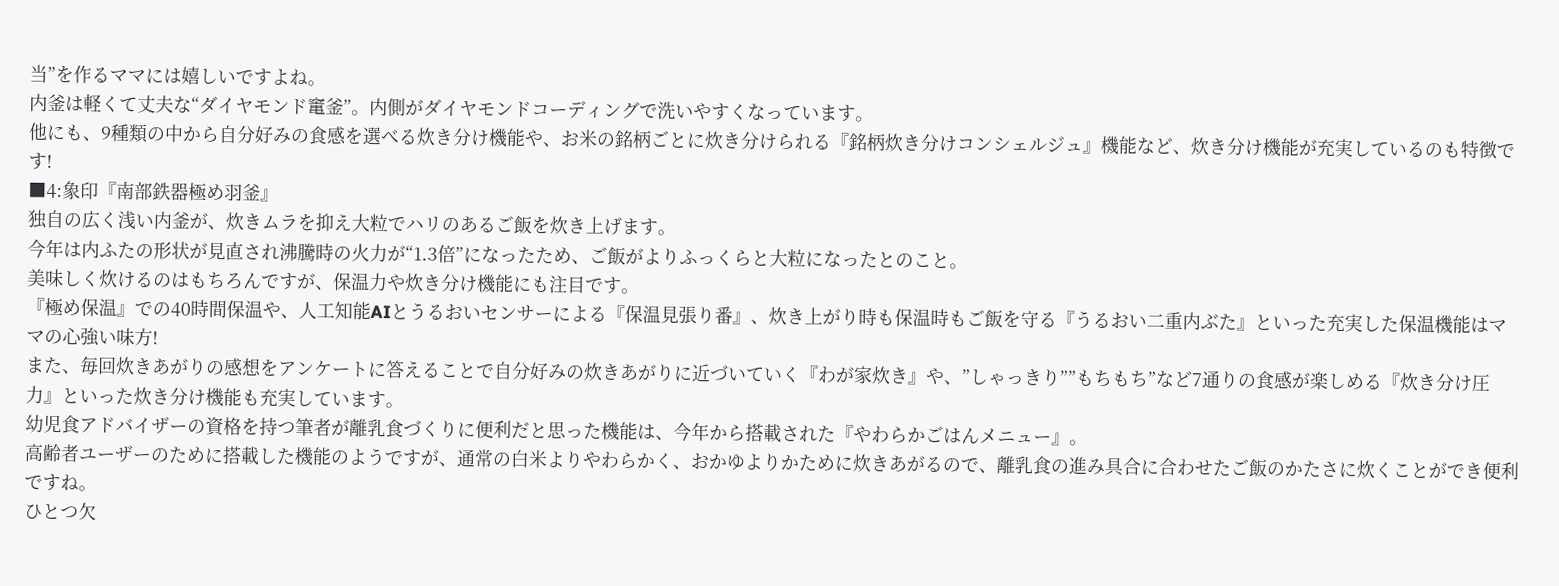当”を作るママには嬉しいですよね。
内釜は軽くて丈夫な“ダイヤモンド竃釜”。内側がダイヤモンドコーディングで洗いやすくなっています。
他にも、9種類の中から自分好みの食感を選べる炊き分け機能や、お米の銘柄ごとに炊き分けられる『銘柄炊き分けコンシェルジュ』機能など、炊き分け機能が充実しているのも特徴です!
■4:象印『南部鉄器極め羽釜』
独自の広く浅い内釜が、炊きムラを抑え大粒でハリのあるご飯を炊き上げます。
今年は内ふたの形状が見直され沸騰時の火力が“1.3倍”になったため、ご飯がよりふっくらと大粒になったとのこと。
美味しく炊けるのはもちろんですが、保温力や炊き分け機能にも注目です。
『極め保温』での40時間保温や、人工知能AIとうるおいセンサーによる『保温見張り番』、炊き上がり時も保温時もご飯を守る『うるおい二重内ぶた』といった充実した保温機能はママの心強い味方!
また、毎回炊きあがりの感想をアンケートに答えることで自分好みの炊きあがりに近づいていく『わが家炊き』や、”しゃっきり””もちもち”など7通りの食感が楽しめる『炊き分け圧力』といった炊き分け機能も充実しています。
幼児食アドバイザーの資格を持つ筆者が離乳食づくりに便利だと思った機能は、今年から搭載された『やわらかごはんメニュー』。
高齢者ユーザーのために搭載した機能のようですが、通常の白米よりやわらかく、おかゆよりかために炊きあがるので、離乳食の進み具合に合わせたご飯のかたさに炊くことができ便利ですね。
ひとつ欠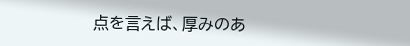点を言えば、厚みのあ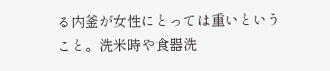る内釜が女性にとっては重いということ。洗米時や食器洗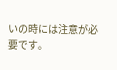いの時には注意が必要です。